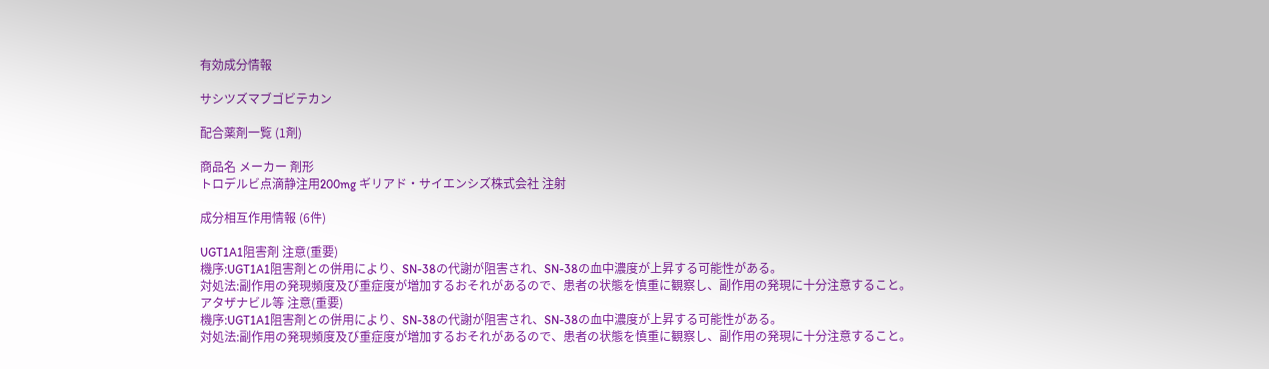有効成分情報

サシツズマブゴビテカン

配合薬剤一覧 (1剤)

商品名 メーカー 剤形
トロデルビ点滴静注用200mg ギリアド・サイエンシズ株式会社 注射

成分相互作用情報 (6件)

UGT1A1阻害剤 注意(重要)
機序:UGT1A1阻害剤との併用により、SN-38の代謝が阻害され、SN-38の血中濃度が上昇する可能性がある。
対処法:副作用の発現頻度及び重症度が増加するおそれがあるので、患者の状態を慎重に観察し、副作用の発現に十分注意すること。
アタザナビル等 注意(重要)
機序:UGT1A1阻害剤との併用により、SN-38の代謝が阻害され、SN-38の血中濃度が上昇する可能性がある。
対処法:副作用の発現頻度及び重症度が増加するおそれがあるので、患者の状態を慎重に観察し、副作用の発現に十分注意すること。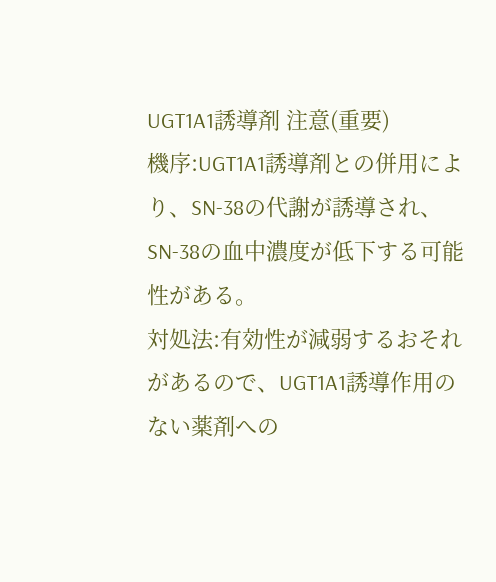UGT1A1誘導剤 注意(重要)
機序:UGT1A1誘導剤との併用により、SN-38の代謝が誘導され、SN-38の血中濃度が低下する可能性がある。
対処法:有効性が減弱するおそれがあるので、UGT1A1誘導作用のない薬剤への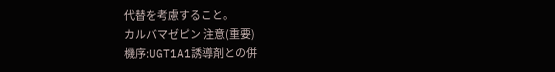代替を考慮すること。
カルバマゼピン 注意(重要)
機序:UGT1A1誘導剤との併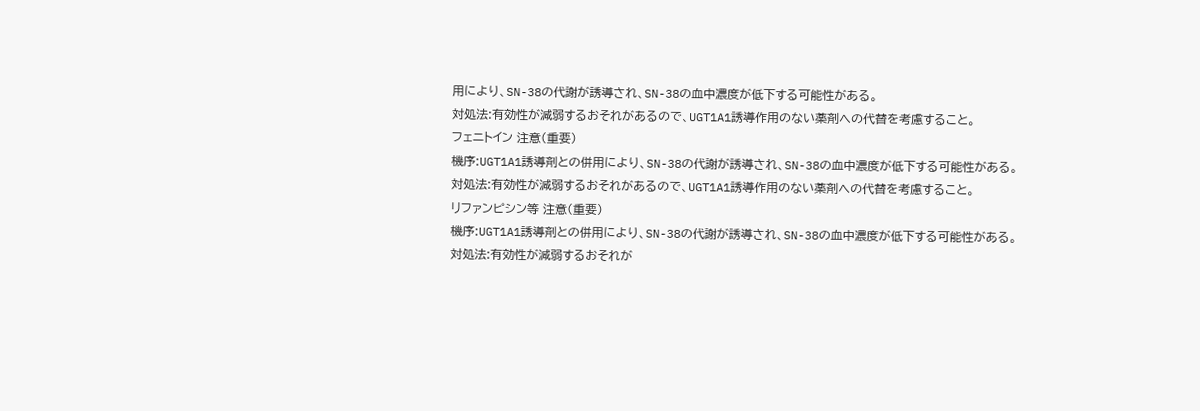用により、SN-38の代謝が誘導され、SN-38の血中濃度が低下する可能性がある。
対処法:有効性が減弱するおそれがあるので、UGT1A1誘導作用のない薬剤への代替を考慮すること。
フェニトイン 注意(重要)
機序:UGT1A1誘導剤との併用により、SN-38の代謝が誘導され、SN-38の血中濃度が低下する可能性がある。
対処法:有効性が減弱するおそれがあるので、UGT1A1誘導作用のない薬剤への代替を考慮すること。
リファンピシン等 注意(重要)
機序:UGT1A1誘導剤との併用により、SN-38の代謝が誘導され、SN-38の血中濃度が低下する可能性がある。
対処法:有効性が減弱するおそれが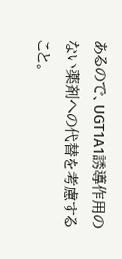あるので、UGT1A1誘導作用のない薬剤への代替を考慮すること。